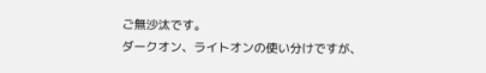ご無沙汰です。
ダークオン、ライトオンの使い分けですが、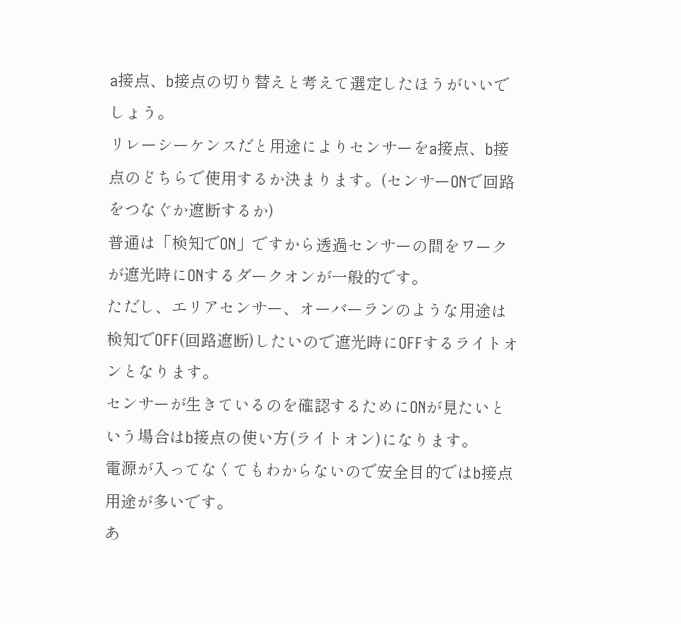a接点、b接点の切り替えと考えて選定したほうがいいでしょう。
リレーシーケンスだと用途によりセンサーをa接点、b接点のどちらで使用するか決まります。(センサーONで回路をつなぐか遮断するか)
普通は「検知でON」ですから透過センサーの間をワークが遮光時にONするダークオンが一般的です。
ただし、エリアセンサー、オーバーランのような用途は検知でOFF(回路遮断)したいので遮光時にOFFするライトオンとなります。
センサーが生きているのを確認するためにONが見たいという場合はb接点の使い方(ライトオン)になります。
電源が入ってなくてもわからないので安全目的ではb接点用途が多いです。
あ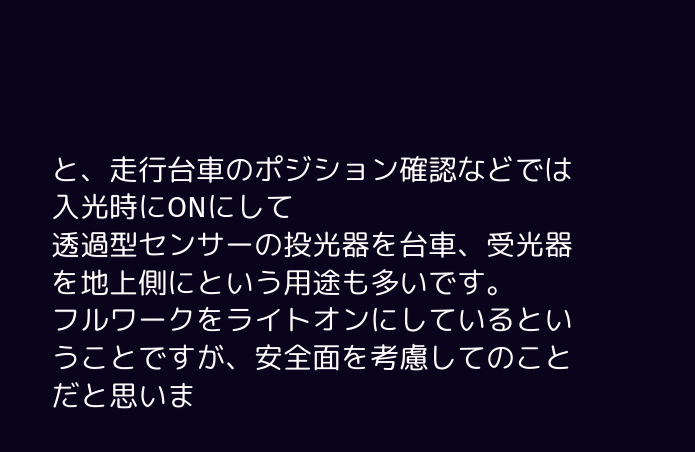と、走行台車のポジション確認などでは入光時にONにして
透過型センサーの投光器を台車、受光器を地上側にという用途も多いです。
フルワークをライトオンにしているということですが、安全面を考慮してのことだと思いま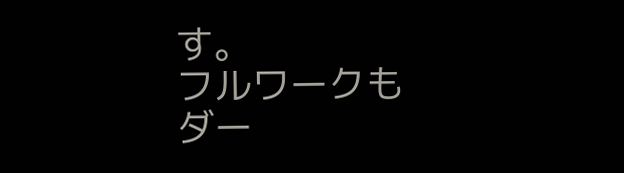す。
フルワークもダー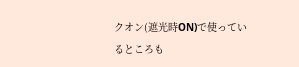クオン(遮光時ON)で使っているところも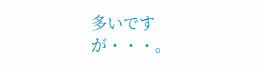多いですが・・・。